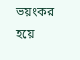ভয়ংকর হয়ে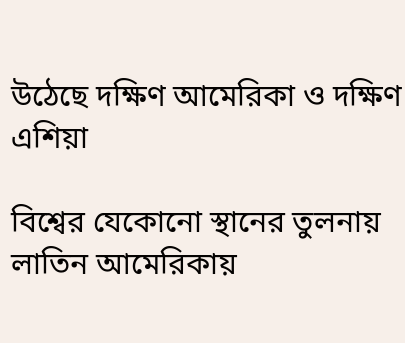উঠেছে দক্ষিণ আমেরিকা ও দক্ষিণ এশিয়া

বিশ্বের যেকোনো স্থানের তুলনায় লাতিন আমেরিকায়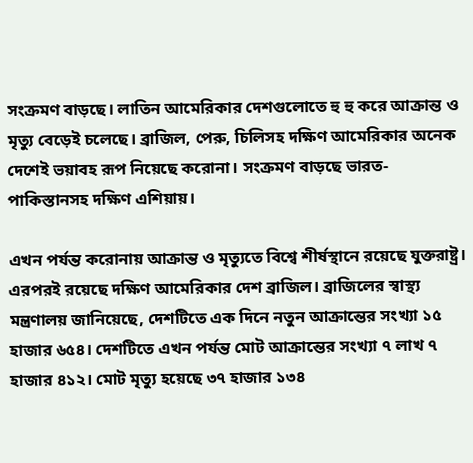সংক্রমণ বাড়ছে। লাতিন আমেরিকার দেশগুলোতে হু হু করে আক্রান্ত ও মৃত্যু বেড়েই চলেছে। ব্রাজিল, পেরু, চিলিসহ দক্ষিণ আমেরিকার অনেক দেশেই ভয়াবহ রূপ নিয়েছে করোনা। সংক্রমণ বাড়ছে ভারত-পাকিস্তানসহ দক্ষিণ এশিয়ায়।

এখন পর্যন্ত করোনায় আক্রান্ত ও মৃত্যুতে বিশ্বে শীর্ষস্থানে রয়েছে যুক্তরাষ্ট্র। এরপরই রয়েছে দক্ষিণ আমেরিকার দেশ ব্রাজিল। ব্রাজিলের স্বাস্থ্য মন্ত্রণালয় জানিয়েছে, দেশটিতে এক দিনে নতুন আক্রান্তের সংখ্যা ১৫ হাজার ৬৫৪। দেশটিতে এখন পর্যন্ত মোট আক্রান্তের সংখ্যা ৭ লাখ ৭ হাজার ৪১২। মোট মৃত্যু হয়েছে ৩৭ হাজার ১৩৪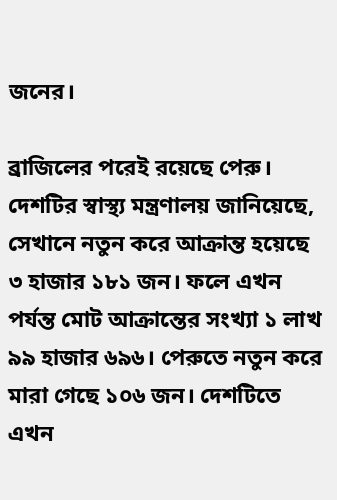জনের।

ব্রাজিলের পরেই রয়েছে পেরু। দেশটির স্বাস্থ্য মন্ত্রণালয় জানিয়েছে, সেখানে নতুন করে আক্রান্ত হয়েছে ৩ হাজার ১৮১ জন। ফলে এখন পর্যন্ত মোট আক্রান্তের সংখ্যা ১ লাখ ৯৯ হাজার ৬৯৬। পেরুতে নতুন করে মারা গেছে ১০৬ জন। দেশটিতে এখন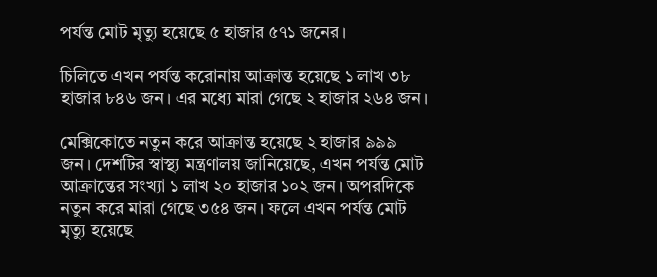পর্যন্ত মোট মৃত্যু হয়েছে ৫ হাজার ৫৭১ জনের।

চিলিতে এখন পর্যন্ত করোনায় আক্রান্ত হয়েছে ১ লাখ ৩৮ হাজার ৮৪৬ জন। এর মধ্যে মারা গেছে ২ হাজার ২৬৪ জন।

মেক্সিকোতে নতুন করে আক্রান্ত হয়েছে ২ হাজার ৯৯৯ জন। দেশটির স্বাস্থ্য মন্ত্রণালয় জানিয়েছে, এখন পর্যন্ত মোট আক্রান্তের সংখ্যা ১ লাখ ২০ হাজার ১০২ জন। অপরদিকে নতুন করে মারা গেছে ৩৫৪ জন। ফলে এখন পর্যন্ত মোট মৃত্যু হয়েছে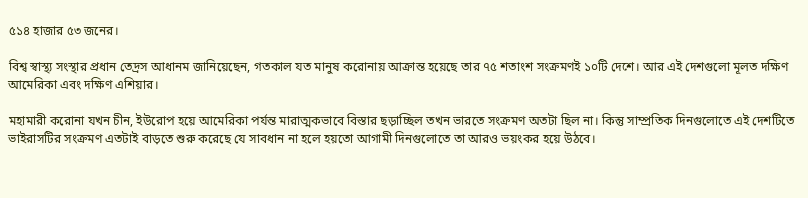৫১৪ হাজার ৫৩ জনের।

বিশ্ব স্বাস্থ্য সংস্থার প্রধান তেদ্রস আধানম জানিয়েছেন, গতকাল যত মানুষ করোনায় আক্রান্ত হয়েছে তার ৭৫ শতাংশ সংক্রমণই ১০টি দেশে। আর এই দেশগুলো মূলত দক্ষিণ আমেরিকা এবং দক্ষিণ এশিয়ার।

মহামারী করোনা যখন চীন, ইউরোপ হয়ে আমেরিকা পর্যন্ত মারাত্মকভাবে বিস্তার ছড়াচ্ছিল তখন ভারতে সংক্রমণ অতটা ছিল না। কিন্তু সাম্প্রতিক দিনগুলোতে এই দেশটিতে ভাইরাসটির সংক্রমণ এতটাই বাড়তে শুরু করেছে যে সাবধান না হলে হয়তো আগামী দিনগুলোতে তা আরও ভয়ংকর হয়ে উঠবে।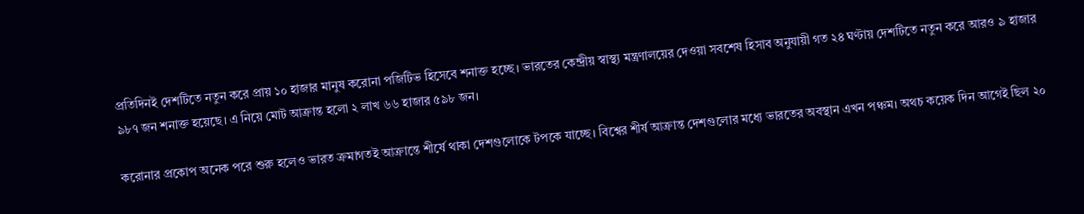প্রতিদিনই দেশটিতে নতুন করে প্রায় ১০ হাজার মানুষ করোনা পজিটিভ হিসেবে শনাক্ত হচ্ছে। ভারতের কেন্দ্রীয় স্বাস্থ্য মন্ত্রণালয়ের দেওয়া সবশেষ হিসাব অনুযায়ী গত ২৪ ঘণ্টায় দেশটিতে নতুন করে আরও ৯ হাজার ৯৮৭ জন শনাক্ত হয়েছে। এ নিয়ে মোট আক্রান্ত হলো ২ লাখ ৬৬ হাজার ৫৯৮ জন।

করোনার প্রকোপ অনেক পরে শুরু হলেও ভারত ক্রমাগতই আক্রান্তে শীর্ষে থাকা দেশগুলোকে টপকে যাচ্ছে। বিশ্বের শীর্ষ আক্রান্ত দেশগুলোর মধ্যে ভারতের অবস্থান এখন পঞ্চম। অথচ কয়েক দিন আগেই ছিল ২০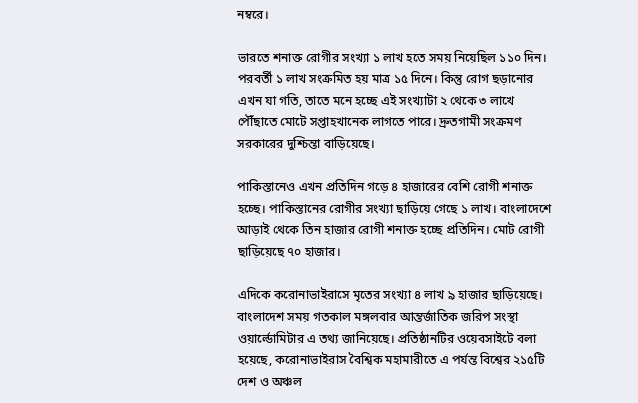নম্বরে।

ভারতে শনাক্ত রোগীর সংখ্যা ১ লাখ হতে সময় নিয়েছিল ১১০ দিন। পরবর্তী ১ লাখ সংক্রমিত হয় মাত্র ১৫ দিনে। কিন্তু রোগ ছড়ানোর এখন যা গতি, তাতে মনে হচ্ছে এই সংখ্যাটা ২ থেকে ৩ লাখে পৌঁছাতে মোটে সপ্তাহখানেক লাগতে পারে। দ্রুতগামী সংক্রমণ সরকারের দুশ্চিন্তা বাড়িয়েছে।

পাকিস্তানেও এখন প্রতিদিন গড়ে ৪ হাজারের বেশি রোগী শনাক্ত হচ্ছে। পাকিস্তানের রোগীর সংখ্যা ছাড়িয়ে গেছে ১ লাখ। বাংলাদেশে আড়াই থেকে তিন হাজার রোগী শনাক্ত হচ্ছে প্রতিদিন। মোট রোগী ছাড়িয়েছে ৭০ হাজার।

এদিকে করোনাভাইরাসে মৃতের সংখ্যা ৪ লাখ ৯ হাজার ছাড়িয়েছে। বাংলাদেশ সময় গতকাল মঙ্গলবার আন্তর্জাতিক জরিপ সংস্থা ওয়ার্ল্ডোমিটার এ তথ্য জানিয়েছে। প্রতিষ্ঠানটির ওয়েবসাইটে বলা হয়েছে, করোনাভাইরাস বৈশ্বিক মহামারীতে এ পর্যন্ত বিশ্বের ২১৫টি দেশ ও অঞ্চল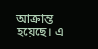আক্রান্ত হয়েছে। এ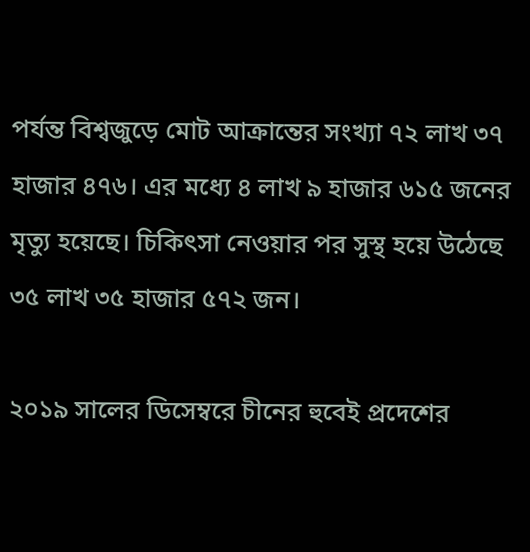পর্যন্ত বিশ্বজুড়ে মোট আক্রান্তের সংখ্যা ৭২ লাখ ৩৭ হাজার ৪৭৬। এর মধ্যে ৪ লাখ ৯ হাজার ৬১৫ জনের মৃত্যু হয়েছে। চিকিৎসা নেওয়ার পর সুস্থ হয়ে উঠেছে ৩৫ লাখ ৩৫ হাজার ৫৭২ জন।

২০১৯ সালের ডিসেম্বরে চীনের হুবেই প্রদেশের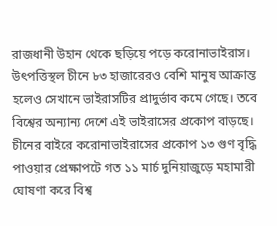রাজধানী উহান থেকে ছড়িয়ে পড়ে করোনাভাইরাস। উৎপত্তিস্থল চীনে ৮৩ হাজারেরও বেশি মানুষ আক্রান্ত হলেও সেখানে ভাইরাসটির প্রাদুর্ভাব কমে গেছে। তবে বিশ্বের অন্যান্য দেশে এই ভাইরাসের প্রকোপ বাড়ছে। চীনের বাইরে করোনাভাইরাসের প্রকোপ ১৩ গুণ বৃদ্ধি পাওয়ার প্রেক্ষাপটে গত ১১ মার্চ দুনিয়াজুড়ে মহামারী ঘোষণা করে বিশ্ব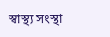স্বাস্থ্য সংস্থা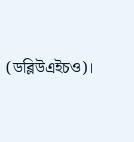(ডব্লিউএইচও)।